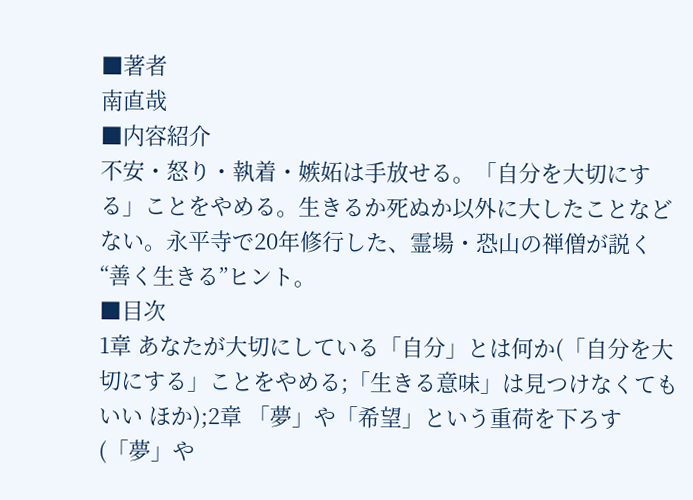■著者
南直哉
■内容紹介
不安・怒り・執着・嫉妬は手放せる。「自分を大切にする」ことをやめる。生きるか死ぬか以外に大したことなどない。永平寺で20年修行した、霊場・恐山の禅僧が説く“善く生きる”ヒント。
■目次
1章 あなたが大切にしている「自分」とは何か(「自分を大切にする」ことをやめる;「生きる意味」は見つけなくてもいい ほか);2章 「夢」や「希望」という重荷を下ろす(「夢」や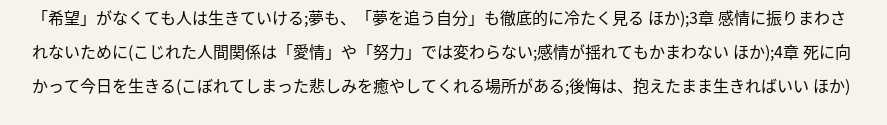「希望」がなくても人は生きていける;夢も、「夢を追う自分」も徹底的に冷たく見る ほか);3章 感情に振りまわされないために(こじれた人間関係は「愛情」や「努力」では変わらない;感情が揺れてもかまわない ほか);4章 死に向かって今日を生きる(こぼれてしまった悲しみを癒やしてくれる場所がある;後悔は、抱えたまま生きればいい ほか)